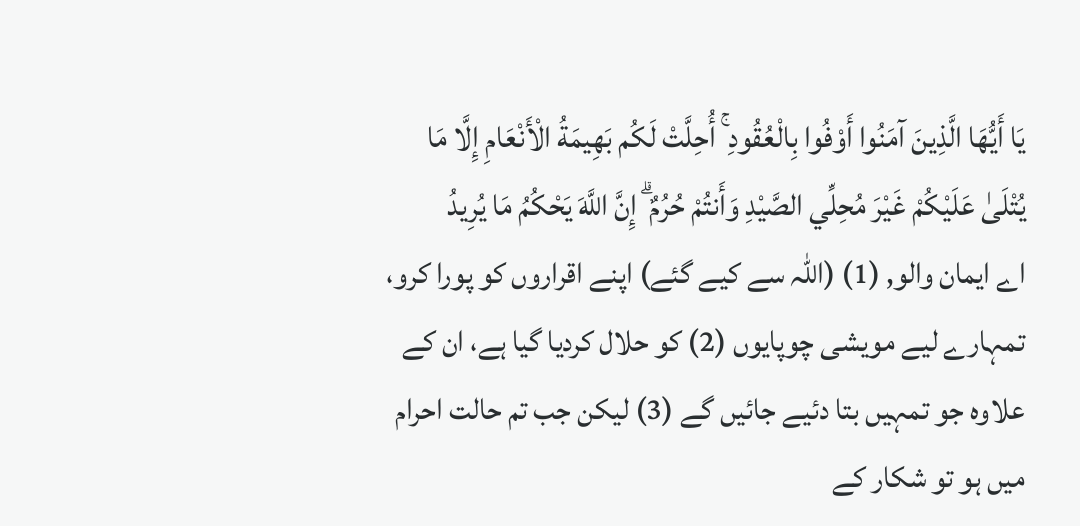يَا أَيُّهَا الَّذِينَ آمَنُوا أَوْفُوا بِالْعُقُودِ ۚ أُحِلَّتْ لَكُم بَهِيمَةُ الْأَنْعَامِ إِلَّا مَا يُتْلَىٰ عَلَيْكُمْ غَيْرَ مُحِلِّي الصَّيْدِ وَأَنتُمْ حُرُمٌ ۗ إِنَّ اللَّهَ يَحْكُمُ مَا يُرِيدُ
اے ایمان والو, (1) (اللہ سے کیے گئے) اپنے اقراروں کو پورا کرو، تمہارے لیے مویشی چوپایوں (2) کو حلال کردیا گیا ہے، ان کے علاوہ جو تمہیں بتا دئیے جائیں گے (3) لیکن جب تم حالت احرام میں ہو تو شکار کے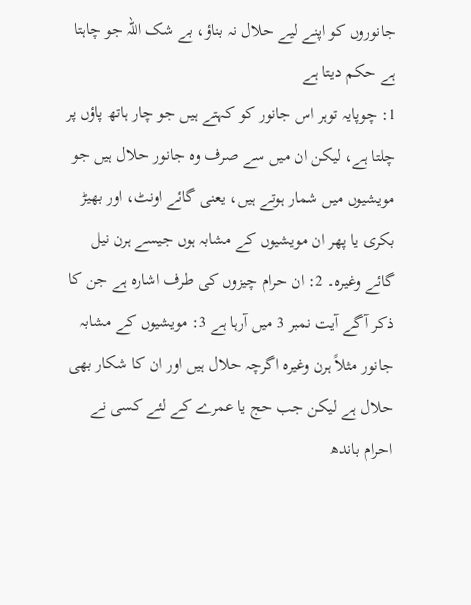جانوروں کو اپنے لیے حلال نہ بناؤ، بے شک اللہ جو چاہتا ہے حکم دیتا ہے
1: چوپایہ توہر اس جانور کو کہتے ہیں جو چار ہاتھ پاؤں پر چلتا ہے، لیکن ان میں سے صرف وہ جانور حلال ہیں جو مویشیوں میں شمار ہوتے ہیں، یعنی گائے اونٹ، اور بھیڑ بکری یا پھر ان مویشیوں کے مشابہ ہوں جیسے ہرن نیل گائے وغیرہ۔ 2: ان حرام چیزوں کی طرف اشارہ ہے جن کا ذکر آگے آیت نمبر 3 میں آرہا ہے 3: مویشیوں کے مشابہ جانور مثلاً ہرن وغیرہ اگرچہ حلال ہیں اور ان کا شکار بھی حلال ہے لیکن جب حج یا عمرے کے لئے کسی نے احرام باندھ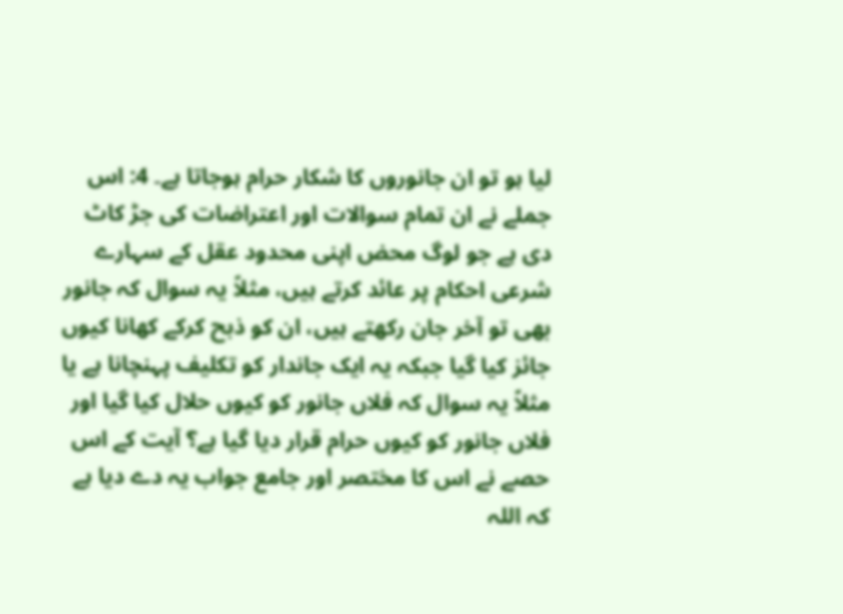لیا ہو تو ان جانوروں کا شکار حرام ہوجاتا ہے۔ 4: اس جملے نے ان تمام سوالات اور اعتراضات کی جڑ کاٹ دی ہے جو لوگ محض اپنی محدود عقل کے سہارے شرعی احکام پر عائد کرتے ہیں، مثلاً یہ سوال کہ جانور بھی تو آخر جان رکھتے ہیں، ان کو ذبح کرکے کھانا کیوں جائز کیا گیا جبکہ یہ ایک جاندار کو تکلیف پہنچانا ہے یا مثلاً یہ سوال کہ فلاں جانور کو کیوں حلال کیا گیا اور فلاں جانور کو کیوں حرام قرار دیا گیا ہے؟ آیت کے اس حصے نے اس کا مختصر اور جامع جواب یہ دے دیا ہے کہ اللہ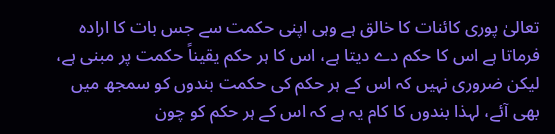تعالیٰ پوری کائنات کا خالق ہے وہی اپنی حکمت سے جس بات کا ارادہ فرماتا ہے اس کا حکم دے دیتا ہے، اس کا ہر حکم یقیناً حکمت پر مبنی ہے، لیکن ضروری نہیں کہ اس کے ہر حکم کی حکمت بندوں کو سمجھ میں بھی آئے، لہذا بندوں کا کام یہ ہے کہ اس کے ہر حکم کو چون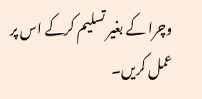وچرا کے بغیر تسلیم کرکے اس پر عمل کریں۔